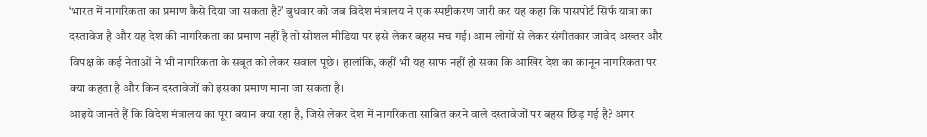‘भारत में नागरिकता का प्रमाण कैसे दिया जा सकता है?’ बुधवार को जब विदेश मंत्रालय ने एक स्पष्टीकरण जारी कर यह कहा कि पासपोर्ट सिर्फ यात्रा का दस्तावेज है और यह देश की नागरिकता का प्रमाण नहीं है तो सोशल मीडिया पर इसे लेकर बहस मच गई। आम लोगों से लेकर संगीतकार जावेद अख्तर और विपक्ष के कई नेताओं ने भी नागरिकता के सबूत को लेकर सवाल पूछे। हालांकि, कहीं भी यह साफ नहीं हो सका कि आखिर देश का कानून नागरिकता पर क्या कहता है और किन दस्तावेजों को इसका प्रमाण माना जा सकता है।
आइये जानते हैं कि विदेश मंत्रालय का पूरा बयान क्या रहा है, जिसे लेकर देश में नागरिकता साबित करने वाले दस्तावेजों पर बहस छिड़ गई है? अगर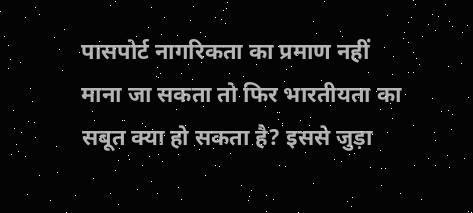पासपोर्ट नागरिकता का प्रमाण नहीं माना जा सकता तो फिर भारतीयता का सबूत क्या हो सकता है? इससे जुड़ा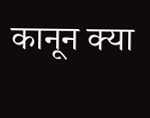कानून क्या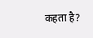कहता है?